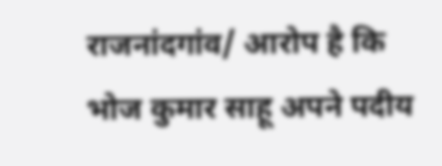राजनांदगांव/ आरोप है कि भोज कुमार साहू अपने पदीय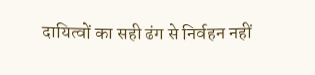दायित्वों का सही ढंग से निर्वहन नहीं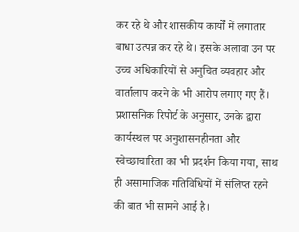कर रहे थे और शासकीय कार्यों में लगातार बाधा उत्पन्न कर रहे थे। इसके अलावा उन पर उच्च अधिकारियों से अनुचित व्यवहार और वार्तालाप करने के भी आरोप लगाए गए हैं। प्रशासनिक रिपोर्ट के अनुसार, उनके द्वारा कार्यस्थल पर अनुशासनहीनता और स्वेच्छाचारिता का भी प्रदर्शन किया गया, साथ ही असामाजिक गतिविधियों में संलिप्त रहने की बात भी सामने आई है।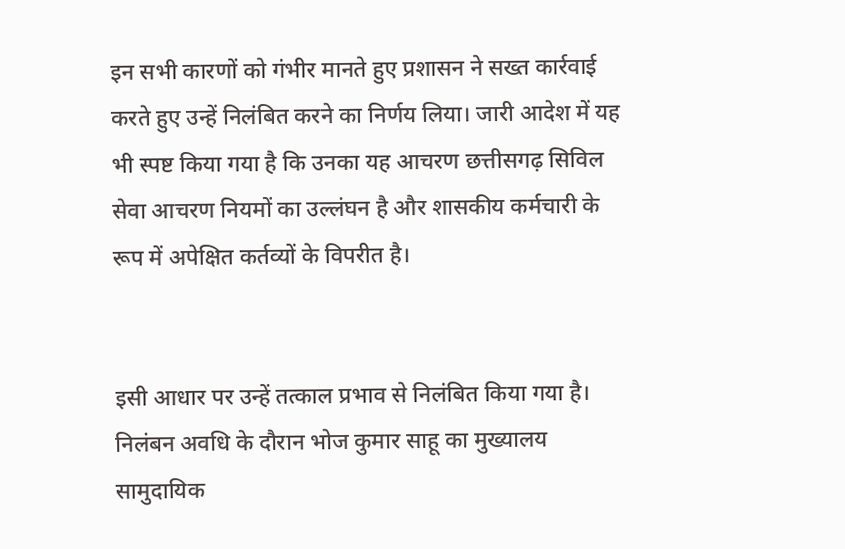इन सभी कारणों को गंभीर मानते हुए प्रशासन ने सख्त कार्रवाई करते हुए उन्हें निलंबित करने का निर्णय लिया। जारी आदेश में यह भी स्पष्ट किया गया है कि उनका यह आचरण छत्तीसगढ़ सिविल सेवा आचरण नियमों का उल्लंघन है और शासकीय कर्मचारी के रूप में अपेक्षित कर्तव्यों के विपरीत है।


इसी आधार पर उन्हें तत्काल प्रभाव से निलंबित किया गया है। निलंबन अवधि के दौरान भोज कुमार साहू का मुख्यालय सामुदायिक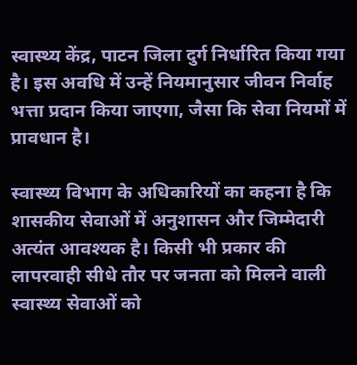स्वास्थ्य केंद्र, पाटन जिला दुर्ग निर्धारित किया गया है। इस अवधि में उन्हें नियमानुसार जीवन निर्वाह भत्ता प्रदान किया जाएगा, जैसा कि सेवा नियमों में प्रावधान है।

स्वास्थ्य विभाग के अधिकारियों का कहना है कि शासकीय सेवाओं में अनुशासन और जिम्मेदारी अत्यंत आवश्यक है। किसी भी प्रकार की लापरवाही सीधे तौर पर जनता को मिलने वाली स्वास्थ्य सेवाओं को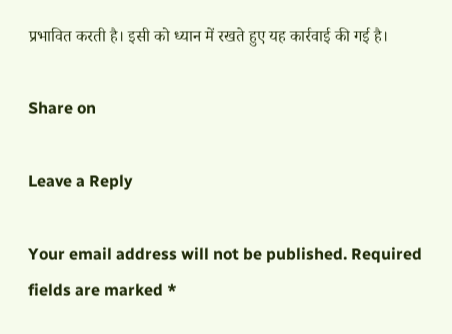प्रभावित करती है। इसी को ध्यान में रखते हुए यह कार्रवाई की गई है।

Share on

Leave a Reply

Your email address will not be published. Required fields are marked *